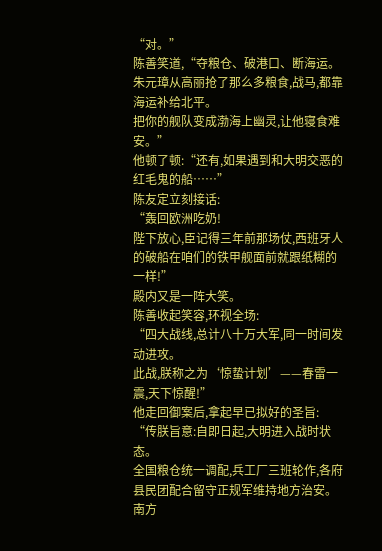“对。”
陈善笑道,“夺粮仓、破港口、断海运。
朱元璋从高丽抢了那么多粮食,战马,都靠海运补给北平。
把你的舰队变成渤海上幽灵,让他寝食难安。”
他顿了顿:“还有,如果遇到和大明交恶的红毛鬼的船……”
陈友定立刻接话:
“轰回欧洲吃奶!
陛下放心,臣记得三年前那场仗,西班牙人的破船在咱们的铁甲舰面前就跟纸糊的一样!”
殿内又是一阵大笑。
陈善收起笑容,环视全场:
“四大战线,总计八十万大军,同一时间发动进攻。
此战,朕称之为‘惊蛰计划’——春雷一震,天下惊醒!”
他走回御案后,拿起早已拟好的圣旨:
“传朕旨意:自即日起,大明进入战时状态。
全国粮仓统一调配,兵工厂三班轮作,各府县民团配合留守正规军维持地方治安。
南方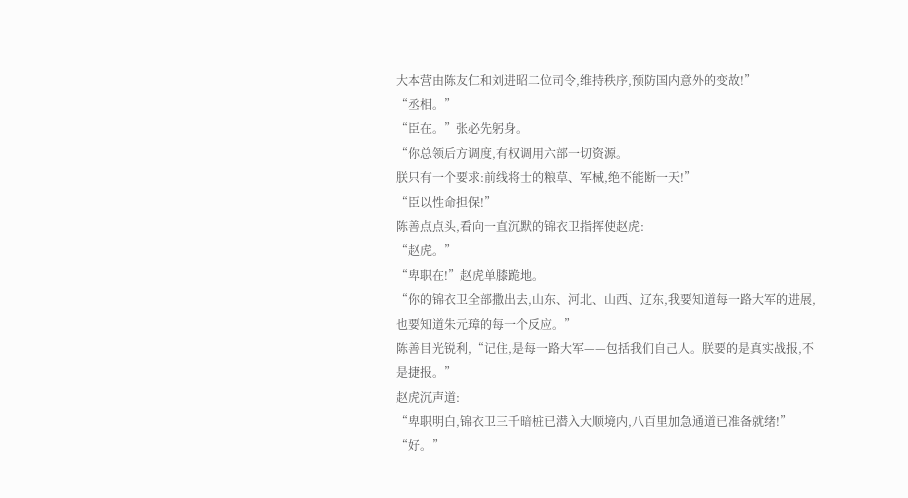大本营由陈友仁和刘进昭二位司令,维持秩序,预防国内意外的变故!”
“丞相。”
“臣在。”张必先躬身。
“你总领后方调度,有权调用六部一切资源。
朕只有一个要求:前线将士的粮草、军械,绝不能断一天!”
“臣以性命担保!”
陈善点点头,看向一直沉默的锦衣卫指挥使赵虎:
“赵虎。”
“卑职在!”赵虎单膝跪地。
“你的锦衣卫全部撒出去,山东、河北、山西、辽东,我要知道每一路大军的进展,也要知道朱元璋的每一个反应。”
陈善目光锐利,“记住,是每一路大军——包括我们自己人。朕要的是真实战报,不是捷报。”
赵虎沉声道:
“卑职明白,锦衣卫三千暗桩已潜入大顺境内,八百里加急通道已准备就绪!”
“好。”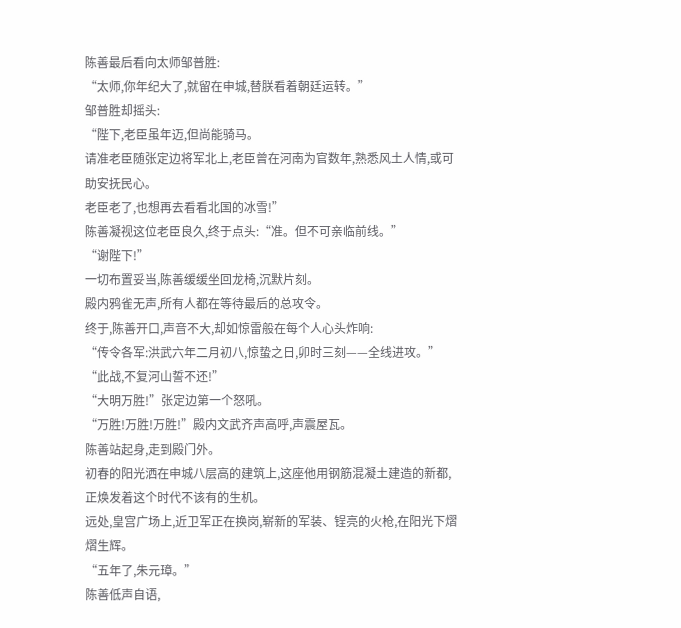陈善最后看向太师邹普胜:
“太师,你年纪大了,就留在申城,替朕看着朝廷运转。”
邹普胜却摇头:
“陛下,老臣虽年迈,但尚能骑马。
请准老臣随张定边将军北上,老臣曾在河南为官数年,熟悉风土人情,或可助安抚民心。
老臣老了,也想再去看看北国的冰雪!”
陈善凝视这位老臣良久,终于点头:“准。但不可亲临前线。”
“谢陛下!”
一切布置妥当,陈善缓缓坐回龙椅,沉默片刻。
殿内鸦雀无声,所有人都在等待最后的总攻令。
终于,陈善开口,声音不大,却如惊雷般在每个人心头炸响:
“传令各军:洪武六年二月初八,惊蛰之日,卯时三刻——全线进攻。”
“此战,不复河山誓不还!”
“大明万胜!”张定边第一个怒吼。
“万胜!万胜!万胜!”殿内文武齐声高呼,声震屋瓦。
陈善站起身,走到殿门外。
初春的阳光洒在申城八层高的建筑上,这座他用钢筋混凝土建造的新都,正焕发着这个时代不该有的生机。
远处,皇宫广场上,近卫军正在换岗,崭新的军装、锃亮的火枪,在阳光下熠熠生辉。
“五年了,朱元璋。”
陈善低声自语,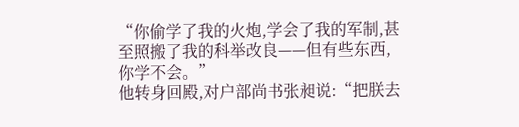“你偷学了我的火炮,学会了我的军制,甚至照搬了我的科举改良——但有些东西,你学不会。”
他转身回殿,对户部尚书张昶说:“把朕去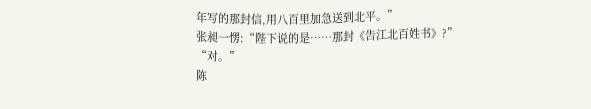年写的那封信,用八百里加急送到北平。”
张昶一愣:“陛下说的是……那封《告江北百姓书》?”
“对。”
陈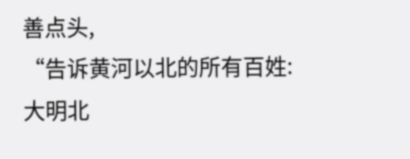善点头,
“告诉黄河以北的所有百姓:
大明北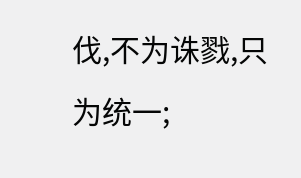伐,不为诛戮,只为统一;